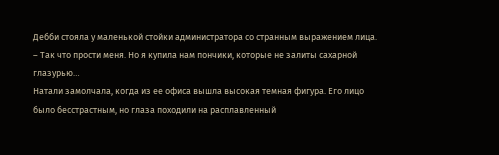Дебби стояла у маленькой стойки администратора со странным выражением лица.
– Так что прости меня. Но я купила нам пончики, которые не залиты сахарной глазурью…
Натали замолчала, когда из ее офиса вышла высокая темная фигура. Его лицо было бесстрастным, но глаза походили на расплавленный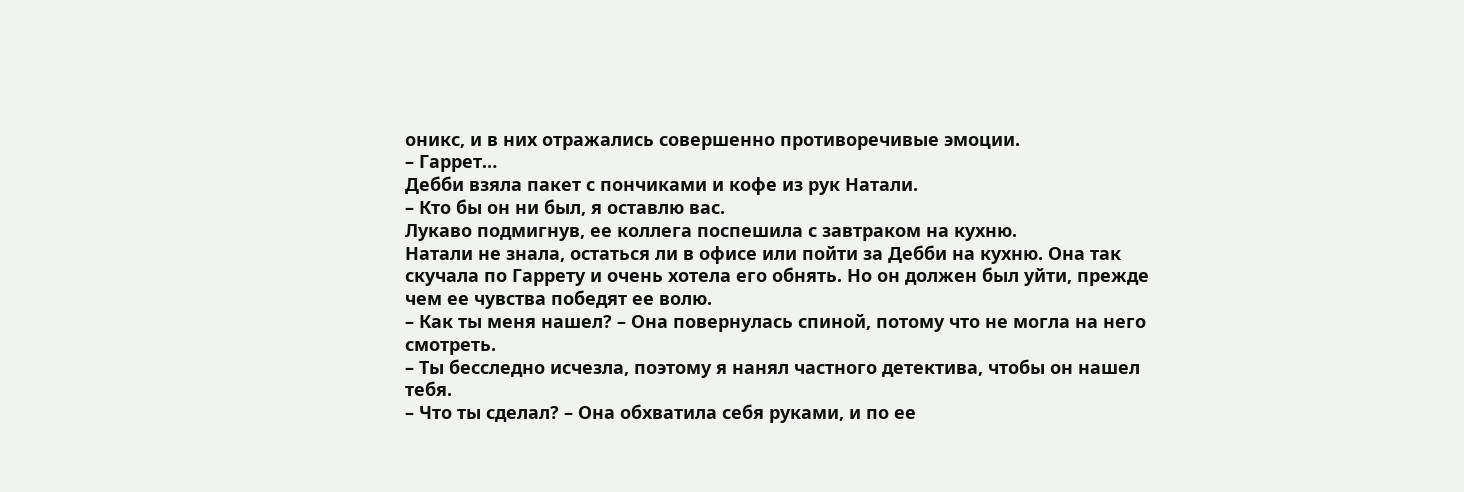оникс, и в них отражались совершенно противоречивые эмоции.
– Гаррет…
Дебби взяла пакет с пончиками и кофе из рук Натали.
– Кто бы он ни был, я оставлю вас.
Лукаво подмигнув, ее коллега поспешила с завтраком на кухню.
Натали не знала, остаться ли в офисе или пойти за Дебби на кухню. Она так скучала по Гаррету и очень хотела его обнять. Но он должен был уйти, прежде чем ее чувства победят ее волю.
– Как ты меня нашел? – Она повернулась спиной, потому что не могла на него смотреть.
– Ты бесследно исчезла, поэтому я нанял частного детектива, чтобы он нашел тебя.
– Что ты сделал? – Она обхватила себя руками, и по ее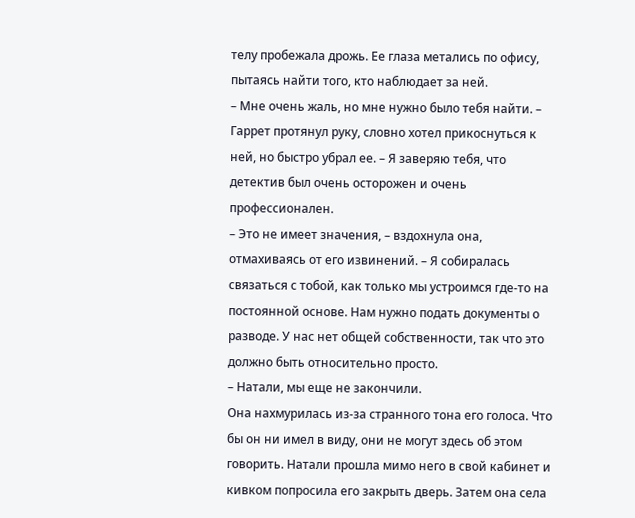телу пробежала дрожь. Ее глаза метались по офису, пытаясь найти того, кто наблюдает за ней.
– Мне очень жаль, но мне нужно было тебя найти. – Гаррет протянул руку, словно хотел прикоснуться к ней, но быстро убрал ее. – Я заверяю тебя, что детектив был очень осторожен и очень профессионален.
– Это не имеет значения, – вздохнула она, отмахиваясь от его извинений. – Я собиралась связаться с тобой, как только мы устроимся где‑то на постоянной основе. Нам нужно подать документы о разводе. У нас нет общей собственности, так что это должно быть относительно просто.
– Натали, мы еще не закончили.
Она нахмурилась из‑за странного тона его голоса. Что бы он ни имел в виду, они не могут здесь об этом говорить. Натали прошла мимо него в свой кабинет и кивком попросила его закрыть дверь. Затем она села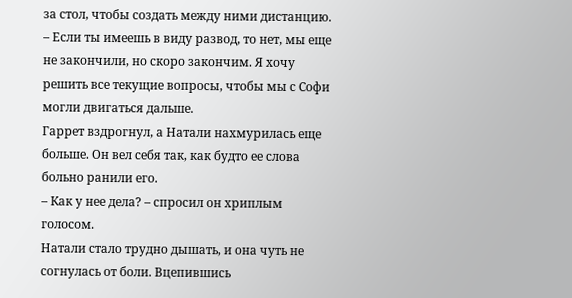за стол, чтобы создать между ними дистанцию.
– Если ты имеешь в виду развод, то нет, мы еще не закончили, но скоро закончим. Я хочу решить все текущие вопросы, чтобы мы с Софи могли двигаться дальше.
Гаррет вздрогнул, а Натали нахмурилась еще больше. Он вел себя так, как будто ее слова больно ранили его.
– Как у нее дела? – спросил он хриплым голосом.
Натали стало трудно дышать, и она чуть не согнулась от боли. Вцепившись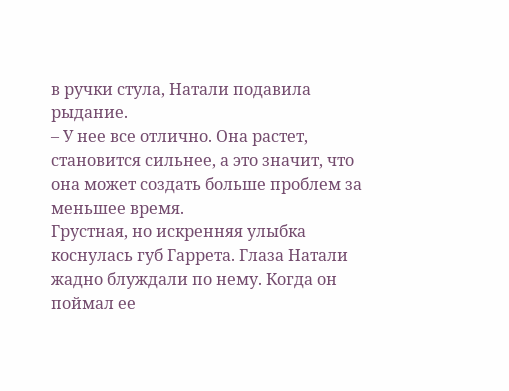в ручки стула, Натали подавила рыдание.
– У нее все отлично. Она растет, становится сильнее, а это значит, что она может создать больше проблем за меньшее время.
Грустная, но искренняя улыбка коснулась губ Гаррета. Глаза Натали жадно блуждали по нему. Когда он поймал ее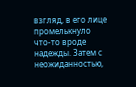взгляд, в его лице промелькнуло что‑то вроде надежды. Затем с неожиданностью,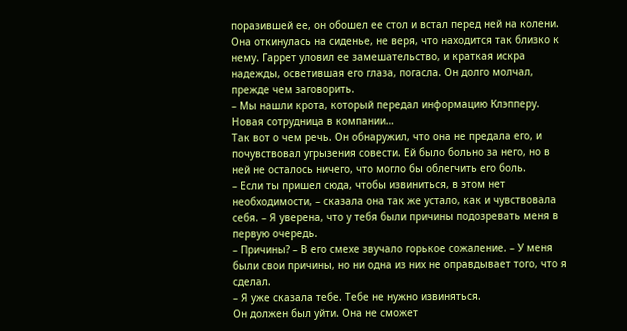поразившей ее, он обошел ее стол и встал перед ней на колени.
Она откинулась на сиденье, не веря, что находится так близко к нему. Гаррет уловил ее замешательство, и краткая искра надежды, осветившая его глаза, погасла. Он долго молчал, прежде чем заговорить.
– Мы нашли крота, который передал информацию Клэпперу. Новая сотрудница в компании…
Так вот о чем речь. Он обнаружил, что она не предала его, и почувствовал угрызения совести. Ей было больно за него, но в ней не осталось ничего, что могло бы облегчить его боль.
– Если ты пришел сюда, чтобы извиниться, в этом нет необходимости, – сказала она так же устало, как и чувствовала себя. – Я уверена, что у тебя были причины подозревать меня в первую очередь.
– Причины? – В его смехе звучало горькое сожаление. – У меня были свои причины, но ни одна из них не оправдывает того, что я сделал.
– Я уже сказала тебе. Тебе не нужно извиняться.
Он должен был уйти. Она не сможет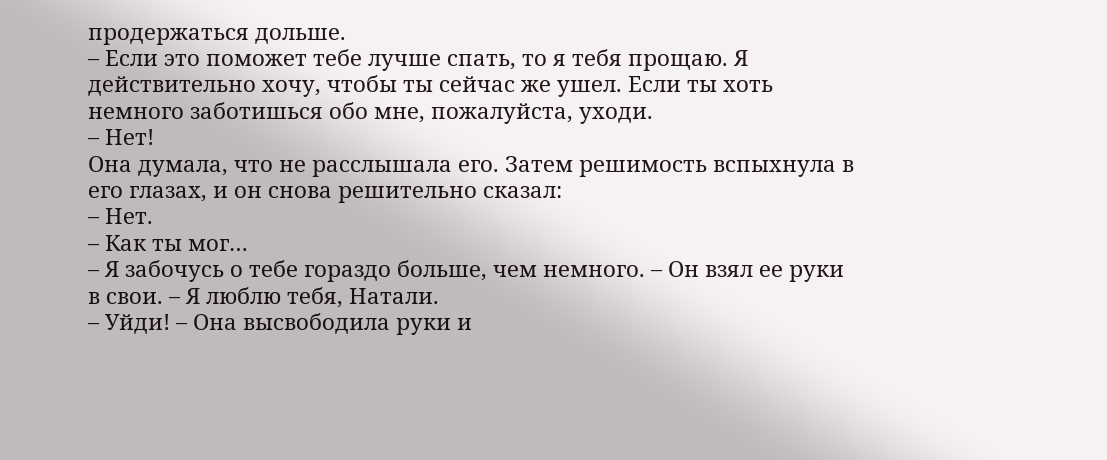продержаться дольше.
– Если это поможет тебе лучше спать, то я тебя прощаю. Я действительно хочу, чтобы ты сейчас же ушел. Если ты хоть немного заботишься обо мне, пожалуйста, уходи.
– Нет!
Она думала, что не расслышала его. Затем решимость вспыхнула в его глазах, и он снова решительно сказал:
– Нет.
– Как ты мог…
– Я забочусь о тебе гораздо больше, чем немного. – Он взял ее руки в свои. – Я люблю тебя, Натали.
– Уйди! – Она высвободила руки и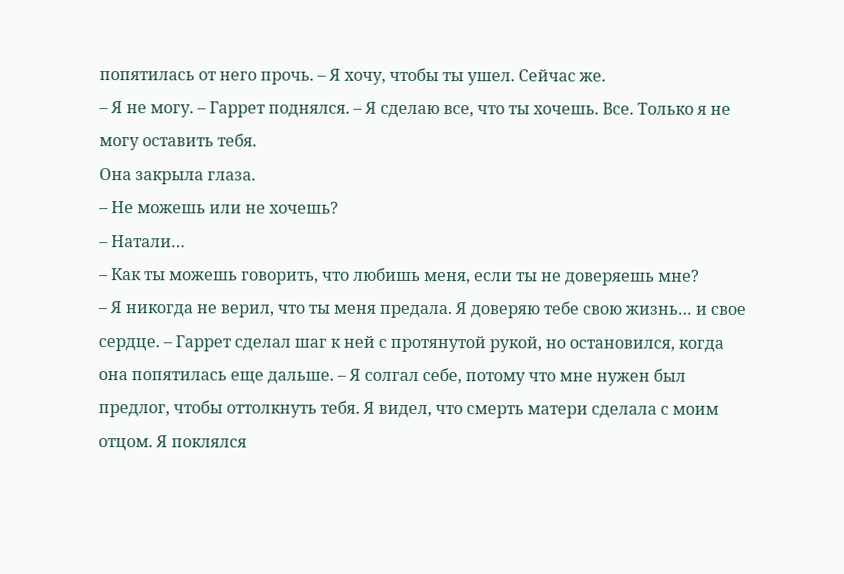попятилась от него прочь. – Я хочу, чтобы ты ушел. Сейчас же.
– Я не могу. – Гаррет поднялся. – Я сделаю все, что ты хочешь. Все. Только я не могу оставить тебя.
Она закрыла глаза.
– Не можешь или не хочешь?
– Натали…
– Как ты можешь говорить, что любишь меня, если ты не доверяешь мне?
– Я никогда не верил, что ты меня предала. Я доверяю тебе свою жизнь… и свое сердце. – Гаррет сделал шаг к ней с протянутой рукой, но остановился, когда она попятилась еще дальше. – Я солгал себе, потому что мне нужен был предлог, чтобы оттолкнуть тебя. Я видел, что смерть матери сделала с моим отцом. Я поклялся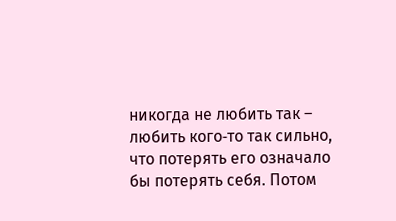никогда не любить так – любить кого‑то так сильно, что потерять его означало бы потерять себя. Потом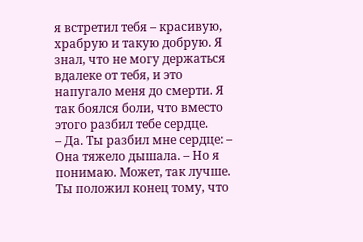я встретил тебя – красивую, храбрую и такую добрую. Я знал, что не могу держаться вдалеке от тебя, и это напугало меня до смерти. Я так боялся боли, что вместо этого разбил тебе сердце.
– Да. Ты разбил мне сердце: – Она тяжело дышала. – Но я понимаю. Может, так лучше. Ты положил конец тому, что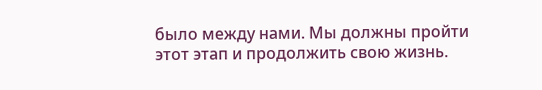было между нами. Мы должны пройти этот этап и продолжить свою жизнь.